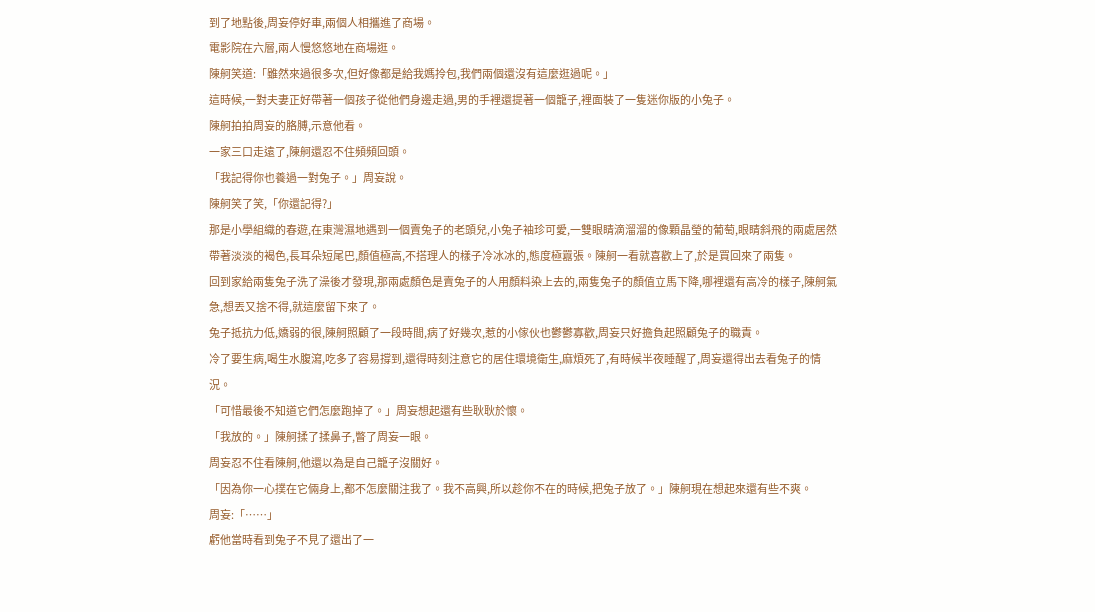到了地點後,周妄停好車,兩個人相攜進了商場。
電影院在六層,兩人慢悠悠地在商場逛。
陳舸笑道:「雖然來過很多次,但好像都是給我媽拎包,我們兩個還沒有這麼逛過呢。」
這時候,一對夫妻正好帶著一個孩子從他們身邊走過,男的手裡還提著一個籠子,裡面裝了一隻迷你版的小兔子。
陳舸拍拍周妄的胳膊,示意他看。
一家三口走遠了,陳舸還忍不住頻頻回頭。
「我記得你也養過一對兔子。」周妄說。
陳舸笑了笑,「你還記得?」
那是小學組織的春遊,在東灣濕地遇到一個賣兔子的老頭兒,小兔子袖珍可愛,一雙眼睛滴溜溜的像顆晶瑩的葡萄,眼睛斜飛的兩處居然帶著淡淡的褐色,長耳朵短尾巴,顏值極高,不搭理人的樣子冷冰冰的,態度極囂張。陳舸一看就喜歡上了,於是買回來了兩隻。
回到家給兩隻兔子洗了澡後才發現,那兩處顏色是賣兔子的人用顏料染上去的,兩隻兔子的顏值立馬下降,哪裡還有高冷的樣子,陳舸氣急,想丟又捨不得,就這麼留下來了。
兔子抵抗力低,嬌弱的很,陳舸照顧了一段時間,病了好幾次,惹的小傢伙也鬱鬱寡歡,周妄只好擔負起照顧兔子的職責。
冷了要生病,喝生水腹瀉,吃多了容易撐到,還得時刻注意它的居住環境衛生,麻煩死了,有時候半夜睡醒了,周妄還得出去看兔子的情況。
「可惜最後不知道它們怎麼跑掉了。」周妄想起還有些耿耿於懷。
「我放的。」陳舸揉了揉鼻子,瞥了周妄一眼。
周妄忍不住看陳舸,他還以為是自己籠子沒關好。
「因為你一心撲在它倆身上,都不怎麼關注我了。我不高興,所以趁你不在的時候,把兔子放了。」陳舸現在想起來還有些不爽。
周妄:「……」
虧他當時看到兔子不見了還出了一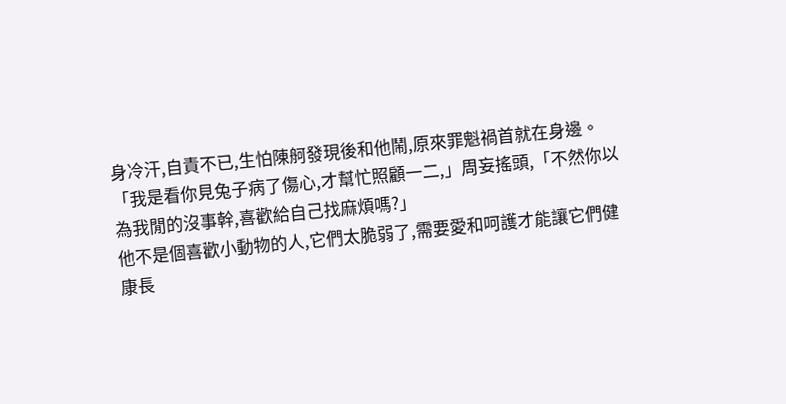身冷汗,自責不已,生怕陳舸發現後和他鬧,原來罪魁禍首就在身邊。
「我是看你見兔子病了傷心,才幫忙照顧一二,」周妄搖頭,「不然你以為我閒的沒事幹,喜歡給自己找麻煩嗎?」
他不是個喜歡小動物的人,它們太脆弱了,需要愛和呵護才能讓它們健康長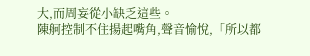大,而周妄從小缺乏這些。
陳舸控制不住揚起嘴角,聲音愉悅,「所以都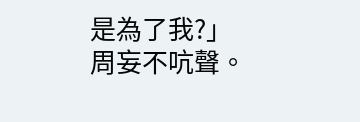是為了我?」
周妄不吭聲。